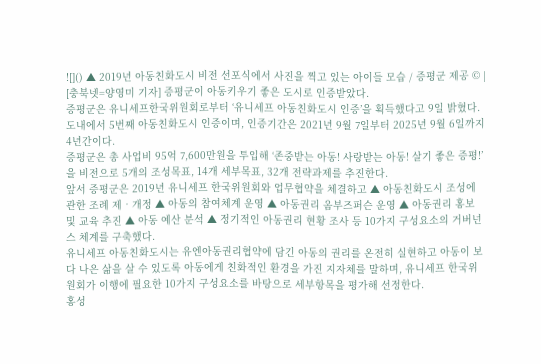![]() ▲ 2019년 아동친화도시 비전 선포식에서 사진을 찍고 있는 아이들 모습 / 증평군 제공 © |
[충북넷=양영미 기자] 증평군이 아동키우기 좋은 도시로 인증받았다.
증평군은 유니세프한국위원회로부터 ‘유니세프 아동친화도시 인증’을 획득했다고 9일 밝혔다.
도내에서 5번째 아동친화도시 인증이며, 인증기간은 2021년 9월 7일부터 2025년 9월 6일까지 4년간이다.
증평군은 총 사업비 95억 7,600만원을 투입해 ‘존중받는 아동! 사랑받는 아동! 살기 좋은 증평!’을 비전으로 5개의 조성목표, 14개 세부목표, 32개 전략과제를 추진한다.
앞서 증평군은 2019년 유니세프 한국위원회와 업무협약을 체결하고 ▲ 아동친화도시 조성에 관한 조례 제‧개정 ▲ 아동의 참여체계 운영 ▲ 아동권리 옴부즈퍼슨 운영 ▲ 아동권리 홍보 및 교육 추진 ▲ 아동 예산 분석 ▲ 정기적인 아동권리 현황 조사 등 10가지 구성요소의 거버넌스 체계를 구축했다.
유니세프 아동친화도시는 유엔아동권리협약에 담긴 아동의 권리를 온전히 실현하고 아동이 보다 나은 삶을 살 수 있도록 아동에게 친화적인 환경을 가진 지자체를 말하며, 유니세프 한국위원회가 이행에 필요한 10가지 구성요소를 바탕으로 세부항목을 평가해 선정한다.
홍성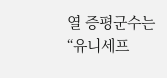열 증평군수는“유니세프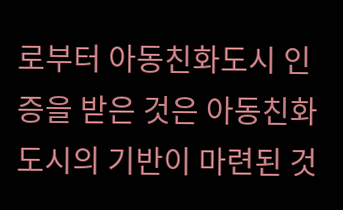로부터 아동친화도시 인증을 받은 것은 아동친화도시의 기반이 마련된 것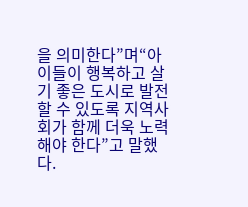을 의미한다”며“아이들이 행복하고 살기 좋은 도시로 발전할 수 있도록 지역사회가 함께 더욱 노력해야 한다”고 말했다.